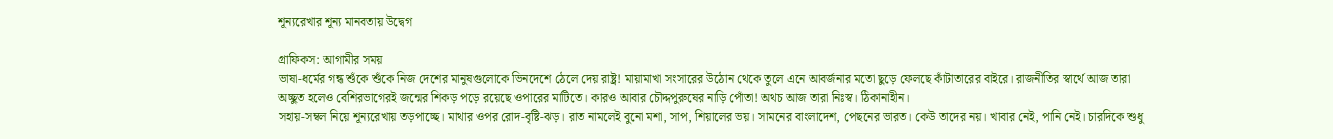শূন্যরেখার শূন্য মানবতায় উদ্বেগ

গ্রাফিকস: আগামীর সময়
ভাষা-ধর্মের গন্ধ শুঁকে শুঁকে নিজ দেশের মানুষগুলোকে ভিনদেশে ঠেলে দেয় রাষ্ট্র! মায়ামাখা সংসারের উঠোন থেকে তুলে এনে আবর্জনার মতো ছুড়ে ফেলছে কাঁটাতারের বাইরে। রাজনীতির স্বার্থে আজ তারা অচ্ছুত হলেও বেশিরভাগেরই জন্মের শিকড় পড়ে রয়েছে ওপারের মাটিতে। কারও আবার চৌদ্দপুরুষের নাড়ি পোঁতা! অথচ আজ তারা নিঃস্ব। ঠিকানাহীন।
সহায়-সম্বল নিয়ে শূন্যরেখায় তড়পাচ্ছে। মাথার ওপর রোদ-বৃষ্টি-ঝড়। রাত নামলেই বুনো মশা, সাপ, শিয়ালের ভয়। সামনের বাংলাদেশ, পেছনের ভারত। কেউ তাদের নয়। খাবার নেই, পানি নেই। চারদিকে শুধু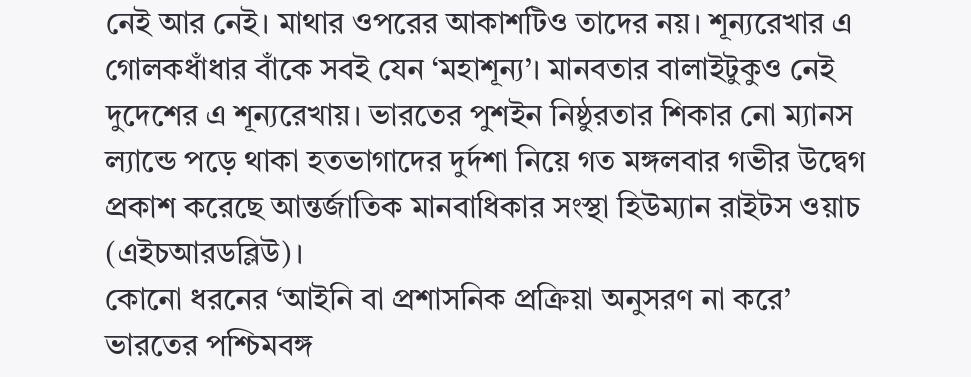নেই আর নেই। মাথার ওপরের আকাশটিও তাদের নয়। শূন্যরেখার এ গোলকধাঁধার বাঁকে সবই যেন ‘মহাশূন্য’। মানবতার বালাইটুকুও নেই দুদেশের এ শূন্যরেখায়। ভারতের পুশইন নিষ্ঠুরতার শিকার নো ম্যানস ল্যান্ডে পড়ে থাকা হতভাগাদের দুর্দশা নিয়ে গত মঙ্গলবার গভীর উদ্বেগ প্রকাশ করেছে আন্তর্জাতিক মানবাধিকার সংস্থা হিউম্যান রাইটস ওয়াচ (এইচআরডব্লিউ)।
কোনো ধরনের ‘আইনি বা প্রশাসনিক প্রক্রিয়া অনুসরণ না করে’ ভারতের পশ্চিমবঙ্গ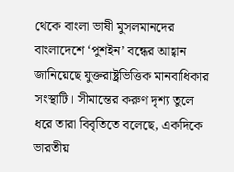থেকে বাংলা ভাষী মুসলমানদের বাংলাদেশে ‘পুশইন’ বন্ধের আহ্বান জানিয়েছে যুক্তরাষ্ট্রভিত্তিক মানবাধিকার সংস্থাটি। সীমান্তের করুণ দৃশ্য তুলে ধরে তারা বিবৃতিতে বলেছে, একদিকে ভারতীয়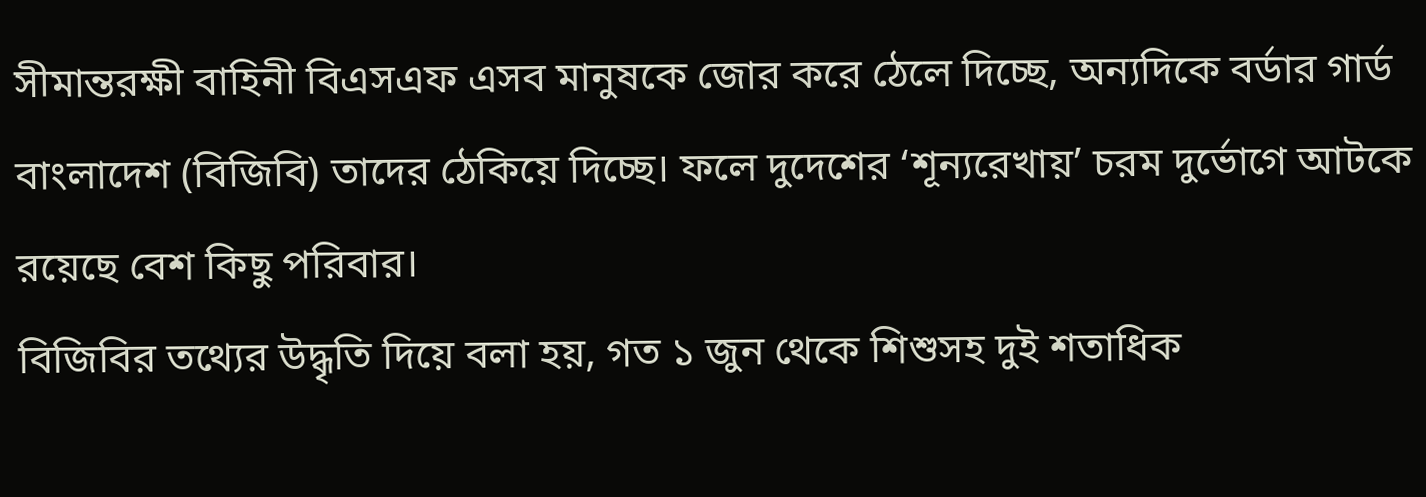সীমান্তরক্ষী বাহিনী বিএসএফ এসব মানুষকে জোর করে ঠেলে দিচ্ছে, অন্যদিকে বর্ডার গার্ড বাংলাদেশ (বিজিবি) তাদের ঠেকিয়ে দিচ্ছে। ফলে দুদেশের ‘শূন্যরেখায়’ চরম দুর্ভোগে আটকে রয়েছে বেশ কিছু পরিবার।
বিজিবির তথ্যের উদ্ধৃতি দিয়ে বলা হয়, গত ১ জুন থেকে শিশুসহ দুই শতাধিক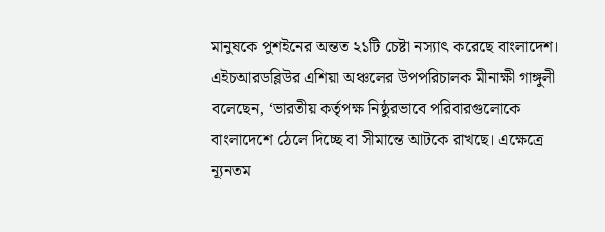মানুষকে পুশইনের অন্তত ২১টি চেষ্টা নস্যাৎ করেছে বাংলাদেশ।
এইচআরডব্লিউর এশিয়া অঞ্চলের উপপরিচালক মীনাক্ষী গাঙ্গুলী বলেছেন, ‘ভারতীয় কর্তৃপক্ষ নিষ্ঠুরভাবে পরিবারগুলোকে বাংলাদেশে ঠেলে দিচ্ছে বা সীমান্তে আটকে রাখছে। এক্ষেত্রে ন্যূনতম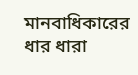মানবাধিকারের ধার ধারা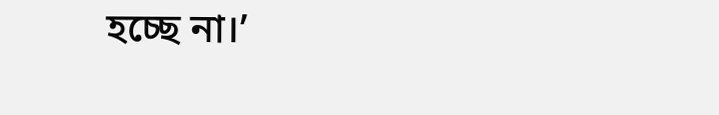হচ্ছে না।’